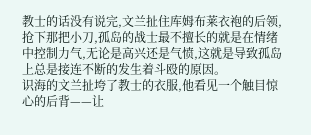教士的话没有说完,文兰扯住库姆布莱衣袍的后领,抢下那把小刀,孤岛的战士最不擅长的就是在情绪中控制力气,无论是高兴还是气愤,这就是导致孤岛上总是接连不断的发生着斗殴的原因。
识海的文兰扯垮了教士的衣服,他看见一个触目惊心的后背——让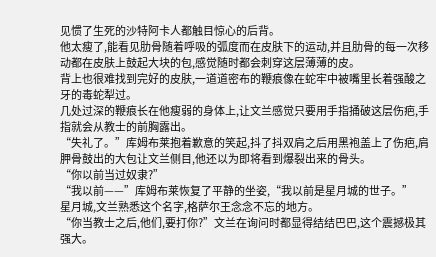见惯了生死的沙特阿卡人都触目惊心的后背。
他太瘦了,能看见肋骨随着呼吸的弧度而在皮肤下的运动,并且肋骨的每一次移动都在皮肤上鼓起大块的包,感觉随时都会刺穿这层薄薄的皮。
背上也很难找到完好的皮肤,一道道密布的鞭痕像在蛇牢中被嘴里长着强酸之牙的毒蛇犁过。
几处过深的鞭痕长在他瘦弱的身体上,让文兰感觉只要用手指捅破这层伤疤,手指就会从教士的前胸露出。
“失礼了。”库姆布莱抱着歉意的笑起,抖了抖双肩之后用黑袍盖上了伤疤,肩胛骨鼓出的大包让文兰侧目,他还以为即将看到爆裂出来的骨头。
“你以前当过奴隶?”
“我以前——”库姆布莱恢复了平静的坐姿,“我以前是星月城的世子。”
星月城,文兰熟悉这个名字,格萨尔王念念不忘的地方。
“你当教士之后,他们,要打你?”文兰在询问时都显得结结巴巴,这个震撼极其强大。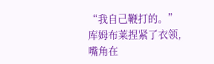“我自己鞭打的。”库姆布莱捏紧了衣领,嘴角在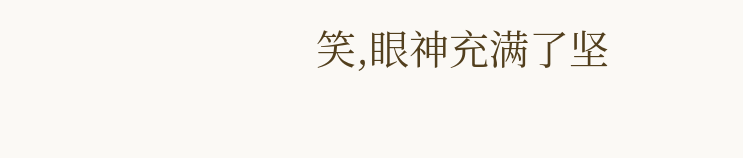笑,眼神充满了坚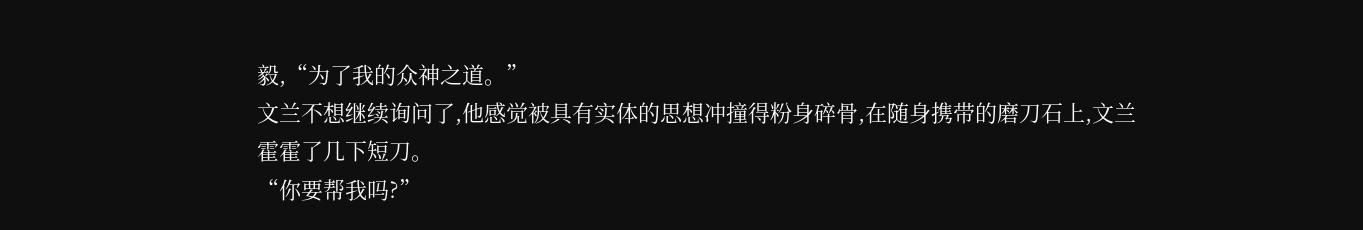毅,“为了我的众神之道。”
文兰不想继续询问了,他感觉被具有实体的思想冲撞得粉身碎骨,在随身携带的磨刀石上,文兰霍霍了几下短刀。
“你要帮我吗?”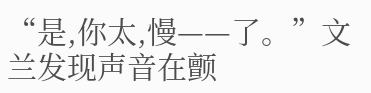“是,你太,慢——了。”文兰发现声音在颤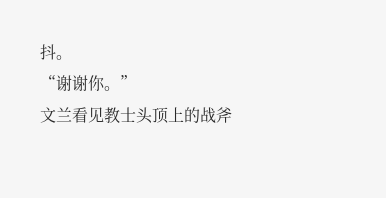抖。
“谢谢你。”
文兰看见教士头顶上的战斧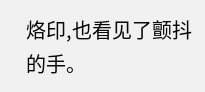烙印,也看见了颤抖的手。